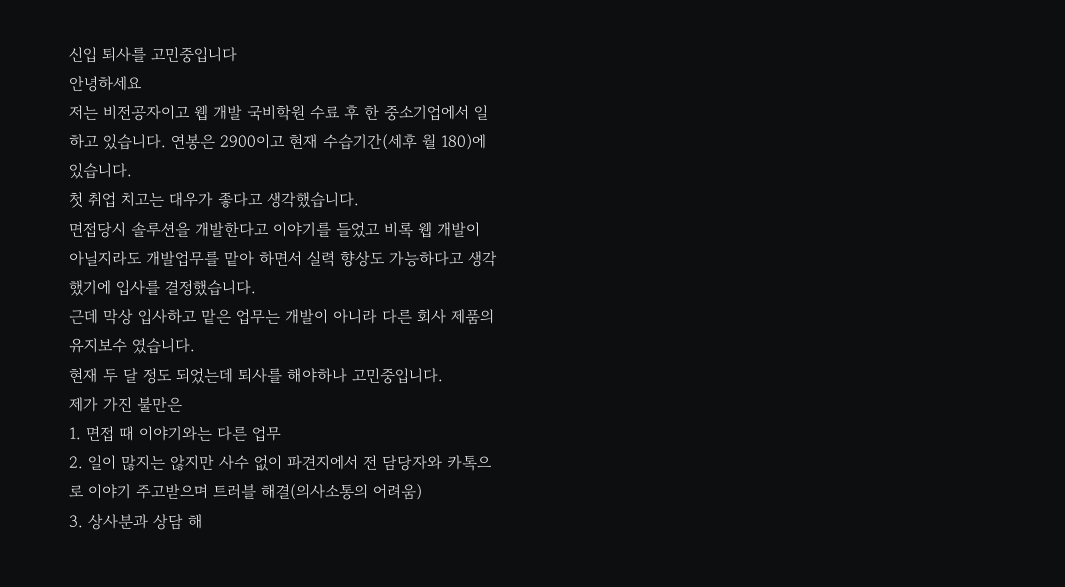신입 퇴사를 고민중입니다
안녕하세요
저는 비전공자이고 웹 개발 국비학원 수료 후 한 중소기업에서 일하고 있습니다. 연봉은 2900이고 현재 수습기간(세후 월 180)에 있습니다.
첫 취업 치고는 대우가 좋다고 생각했습니다.
면접당시 솔루션을 개발한다고 이야기를 들었고 비록 웹 개발이 아닐지라도 개발업무를 맡아 하면서 실력 향상도 가능하다고 생각했기에 입사를 결정했습니다.
근데 막상 입사하고 맡은 업무는 개발이 아니라 다른 회사 제품의 유지보수 였습니다.
현재 두 달 정도 되었는데 퇴사를 해야하나 고민중입니다.
제가 가진 불만은
1. 면접 때 이야기와는 다른 업무
2. 일이 많지는 않지만 사수 없이 파견지에서 전 담당자와 카톡으로 이야기 주고받으며 트러블 해결(의사소통의 어려움)
3. 상사분과 상담 해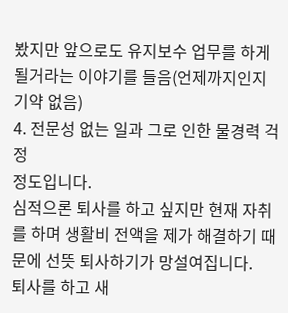봤지만 앞으로도 유지보수 업무를 하게 될거라는 이야기를 들음(언제까지인지 기약 없음)
4. 전문성 없는 일과 그로 인한 물경력 걱정
정도입니다.
심적으론 퇴사를 하고 싶지만 현재 자취를 하며 생활비 전액을 제가 해결하기 때문에 선뜻 퇴사하기가 망설여집니다.
퇴사를 하고 새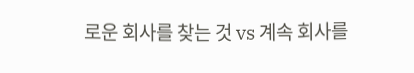로운 회사를 찾는 것 vs 계속 회사를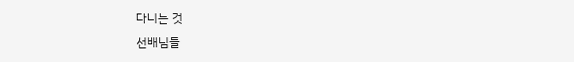다니는 것
선배님들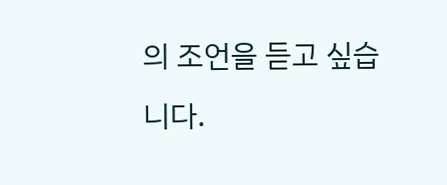의 조언을 듣고 싶습니다.